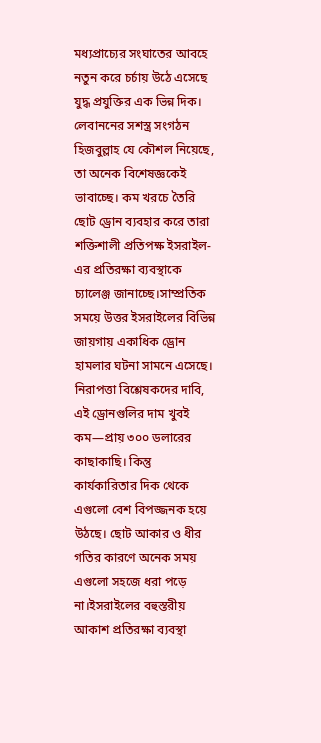মধ্যপ্রাচ্যের সংঘাতের আবহে নতুন করে চর্চায় উঠে এসেছে যুদ্ধ প্রযুক্তির এক ভিন্ন দিক। লেবাননের সশস্ত্র সংগঠন হিজবুল্লাহ যে কৌশল নিয়েছে, তা অনেক বিশেষজ্ঞকেই ভাবাচ্ছে। কম খরচে তৈরি ছোট ড্রোন ব্যবহার করে তারা শক্তিশালী প্রতিপক্ষ ইসরাইল-এর প্রতিরক্ষা ব্যবস্থাকে চ্যালেঞ্জ জানাচ্ছে।সাম্প্রতিক সময়ে উত্তর ইসরাইলের বিভিন্ন জায়গায় একাধিক ড্রোন হামলার ঘটনা সামনে এসেছে। নিরাপত্তা বিশ্লেষকদের দাবি, এই ড্রোনগুলির দাম খুবই কম—প্রায় ৩০০ ডলারের কাছাকাছি। কিন্তু কার্যকারিতার দিক থেকে এগুলো বেশ বিপজ্জনক হয়ে উঠছে। ছোট আকার ও ধীর গতির কারণে অনেক সময় এগুলো সহজে ধরা পড়ে না।ইসরাইলের বহুস্তরীয় আকাশ প্রতিরক্ষা ব্যবস্থা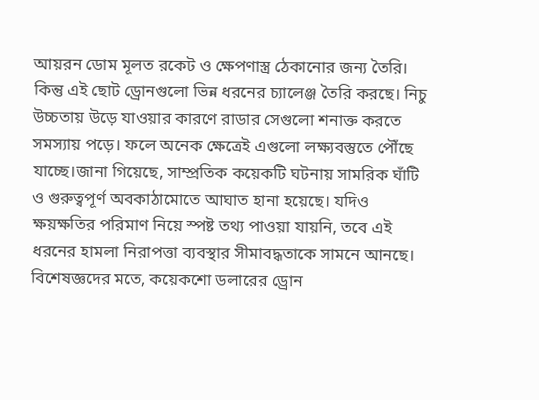আয়রন ডোম মূলত রকেট ও ক্ষেপণাস্ত্র ঠেকানোর জন্য তৈরি। কিন্তু এই ছোট ড্রোনগুলো ভিন্ন ধরনের চ্যালেঞ্জ তৈরি করছে। নিচু উচ্চতায় উড়ে যাওয়ার কারণে রাডার সেগুলো শনাক্ত করতে সমস্যায় পড়ে। ফলে অনেক ক্ষেত্রেই এগুলো লক্ষ্যবস্তুতে পৌঁছে যাচ্ছে।জানা গিয়েছে, সাম্প্রতিক কয়েকটি ঘটনায় সামরিক ঘাঁটি ও গুরুত্বপূর্ণ অবকাঠামোতে আঘাত হানা হয়েছে। যদিও ক্ষয়ক্ষতির পরিমাণ নিয়ে স্পষ্ট তথ্য পাওয়া যায়নি, তবে এই ধরনের হামলা নিরাপত্তা ব্যবস্থার সীমাবদ্ধতাকে সামনে আনছে। বিশেষজ্ঞদের মতে, কয়েকশো ডলারের ড্রোন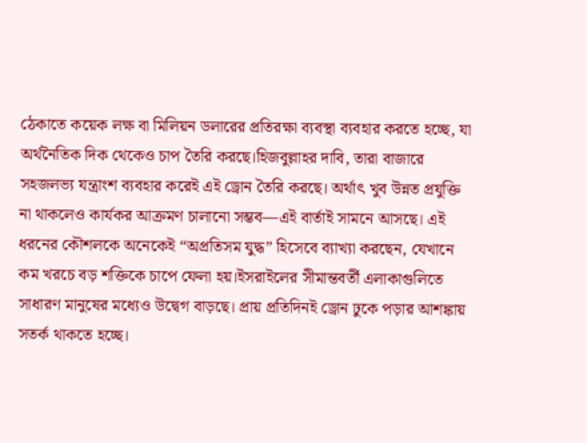ঠেকাতে কয়েক লক্ষ বা মিলিয়ন ডলারের প্রতিরক্ষা ব্যবস্থা ব্যবহার করতে হচ্ছে, যা অর্থনৈতিক দিক থেকেও চাপ তৈরি করছে।হিজবুল্লাহর দাবি, তারা বাজারে সহজলভ্য যন্ত্রাংশ ব্যবহার করেই এই ড্রোন তৈরি করছে। অর্থাৎ খুব উন্নত প্রযুক্তি না থাকলেও কার্যকর আক্রমণ চালানো সম্ভব—এই বার্তাই সামনে আসছে। এই ধরনের কৌশলকে অনেকেই “অপ্রতিসম যুদ্ধ” হিসেবে ব্যাখ্যা করছেন, যেখানে কম খরচে বড় শক্তিকে চাপে ফেলা হয়।ইসরাইলের সীমান্তবর্তী এলাকাগুলিতে সাধারণ মানুষের মধ্যেও উদ্বেগ বাড়ছে। প্রায় প্রতিদিনই ড্রোন ঢুকে পড়ার আশঙ্কায় সতর্ক থাকতে হচ্ছে।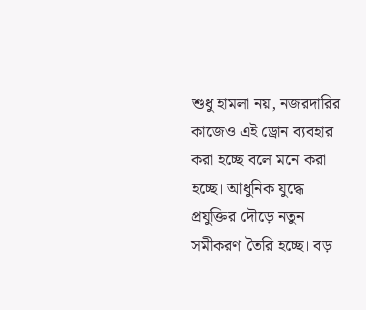শুধু হামলা নয়, নজরদারির কাজেও এই ড্রোন ব্যবহার করা হচ্ছে বলে মনে করা হচ্ছে। আধুনিক যুদ্ধে প্রযুক্তির দৌড়ে নতুন সমীকরণ তৈরি হচ্ছে। বড়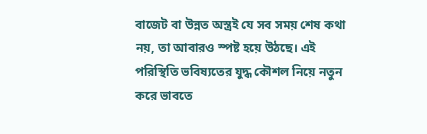বাজেট বা উন্নত অস্ত্রই যে সব সময় শেষ কথা নয়, তা আবারও স্পষ্ট হয়ে উঠছে। এই পরিস্থিতি ভবিষ্যতের যুদ্ধ কৌশল নিয়ে নতুন করে ভাবতে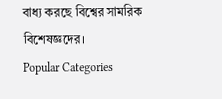বাধ্য করছে বিশ্বের সামরিক বিশেষজ্ঞদের।
Popular Categories